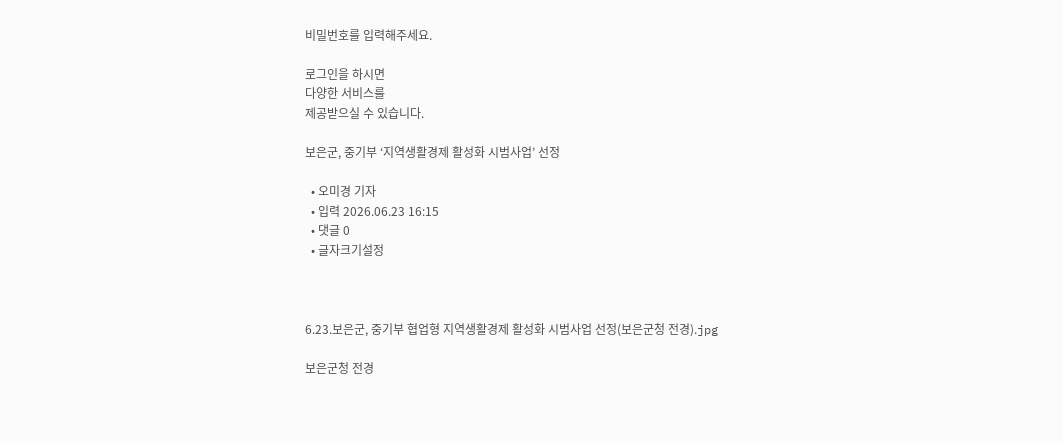비밀번호를 입력해주세요.

로그인을 하시면
다양한 서비스를
제공받으실 수 있습니다.

보은군, 중기부 ‘지역생활경제 활성화 시범사업’ 선정

  • 오미경 기자
  • 입력 2026.06.23 16:15
  • 댓글 0
  • 글자크기설정



6.23.보은군, 중기부 협업형 지역생활경제 활성화 시범사업 선정(보은군청 전경).jpg

보은군청 전경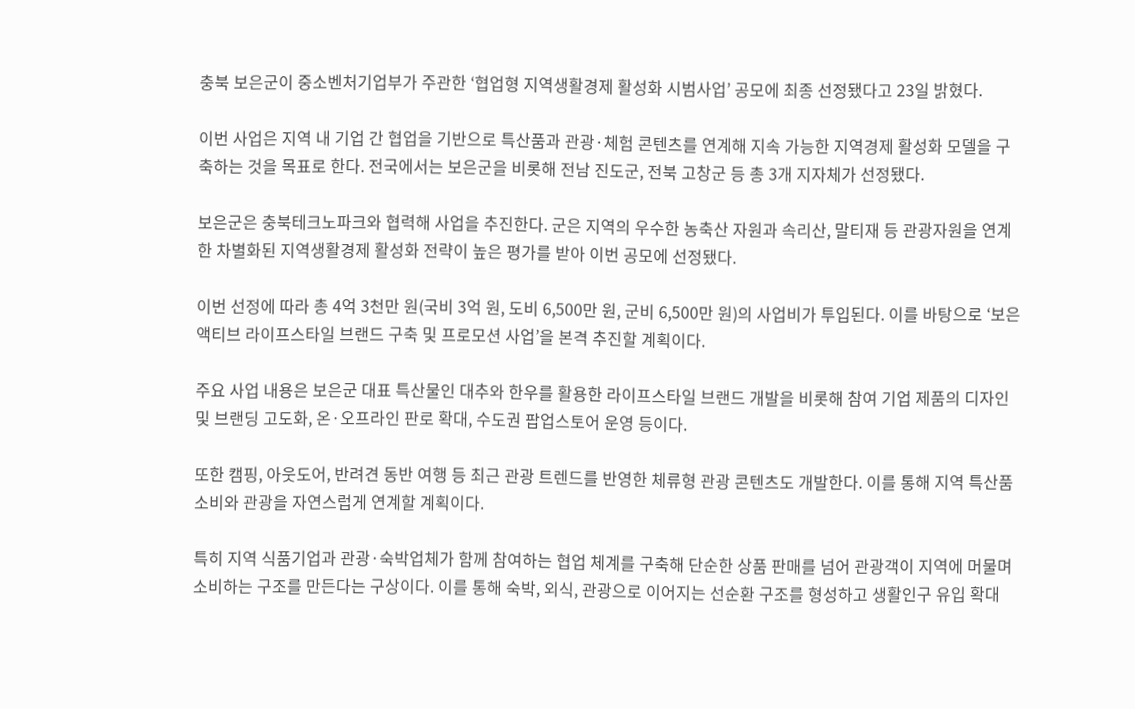충북 보은군이 중소벤처기업부가 주관한 ‘협업형 지역생활경제 활성화 시범사업’ 공모에 최종 선정됐다고 23일 밝혔다.

이번 사업은 지역 내 기업 간 협업을 기반으로 특산품과 관광·체험 콘텐츠를 연계해 지속 가능한 지역경제 활성화 모델을 구축하는 것을 목표로 한다. 전국에서는 보은군을 비롯해 전남 진도군, 전북 고창군 등 총 3개 지자체가 선정됐다.

보은군은 충북테크노파크와 협력해 사업을 추진한다. 군은 지역의 우수한 농축산 자원과 속리산, 말티재 등 관광자원을 연계한 차별화된 지역생활경제 활성화 전략이 높은 평가를 받아 이번 공모에 선정됐다.

이번 선정에 따라 총 4억 3천만 원(국비 3억 원, 도비 6,500만 원, 군비 6,500만 원)의 사업비가 투입된다. 이를 바탕으로 ‘보은 액티브 라이프스타일 브랜드 구축 및 프로모션 사업’을 본격 추진할 계획이다.

주요 사업 내용은 보은군 대표 특산물인 대추와 한우를 활용한 라이프스타일 브랜드 개발을 비롯해 참여 기업 제품의 디자인 및 브랜딩 고도화, 온·오프라인 판로 확대, 수도권 팝업스토어 운영 등이다.

또한 캠핑, 아웃도어, 반려견 동반 여행 등 최근 관광 트렌드를 반영한 체류형 관광 콘텐츠도 개발한다. 이를 통해 지역 특산품 소비와 관광을 자연스럽게 연계할 계획이다.

특히 지역 식품기업과 관광·숙박업체가 함께 참여하는 협업 체계를 구축해 단순한 상품 판매를 넘어 관광객이 지역에 머물며 소비하는 구조를 만든다는 구상이다. 이를 통해 숙박, 외식, 관광으로 이어지는 선순환 구조를 형성하고 생활인구 유입 확대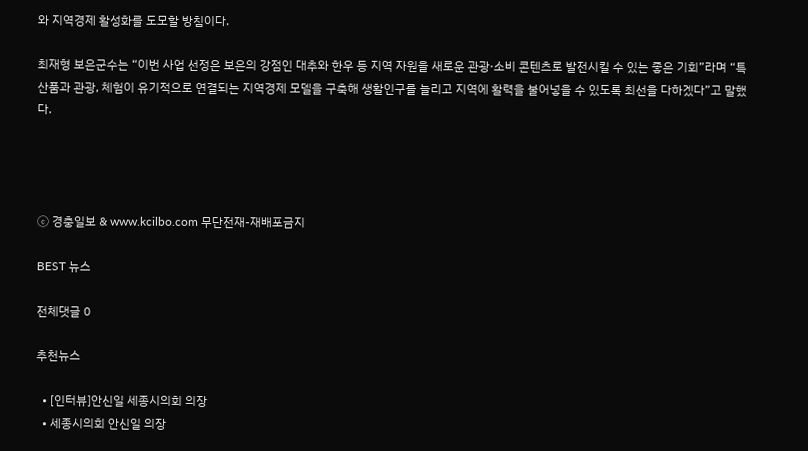와 지역경제 활성화를 도모할 방침이다.

최재형 보은군수는 “이번 사업 선정은 보은의 강점인 대추와 한우 등 지역 자원을 새로운 관광·소비 콘텐츠로 발전시킬 수 있는 좋은 기회”라며 “특산품과 관광, 체험이 유기적으로 연결되는 지역경제 모델을 구축해 생활인구를 늘리고 지역에 활력을 불어넣을 수 있도록 최선을 다하겠다”고 말했다.




ⓒ 경충일보 & www.kcilbo.com 무단전재-재배포금지

BEST 뉴스

전체댓글 0

추천뉴스

  • [인터뷰]안신일 세종시의회 의장
  • 세종시의회 안신일 의장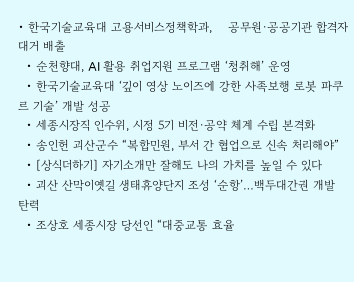• 한국기술교육대 고용서비스정책학과,    공무원·공공기관 합격자 대거 배출
  • 순천향대, AI 활용 취업지원 프로그램 ‘청취해’ 운영
  • 한국기술교육대 ‘깊이 영상 노이즈에 강한 사족보행 로봇 파쿠르 기술’ 개발 성공
  • 세종시장직 인수위, 시정 5기 비전·공약 체계 수립 본격화
  • 송인헌 괴산군수 “복합민원, 부서 간 협업으로 신속 처리해야”
  • [상식더하기] 자기소개만 잘해도 나의 가치를 높일 수 있다
  • 괴산 산막이옛길 생태휴양단지 조성 ‘순항’…백두대간권 개발 탄력
  • 조상호 세종시장 당선인 “대중교통 효율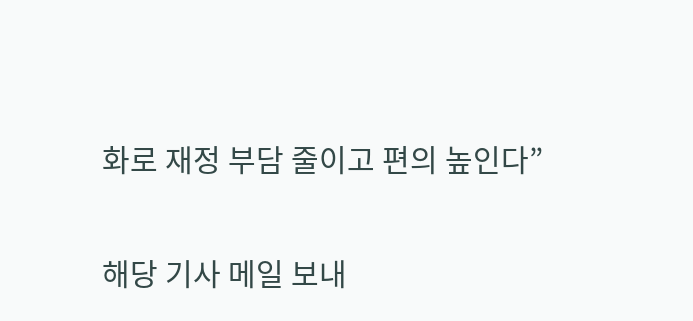화로 재정 부담 줄이고 편의 높인다”

해당 기사 메일 보내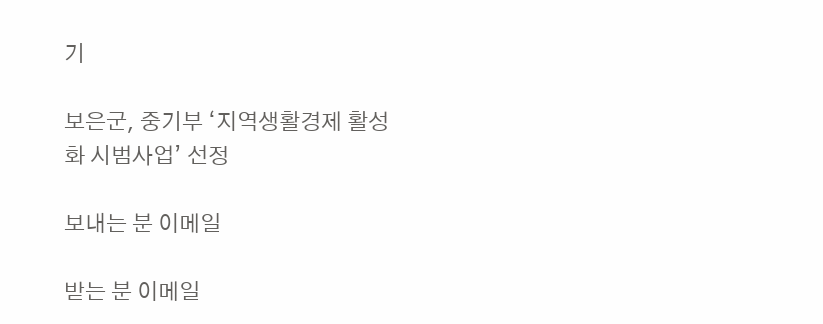기

보은군, 중기부 ‘지역생활경제 활성화 시범사업’ 선정

보내는 분 이메일

받는 분 이메일